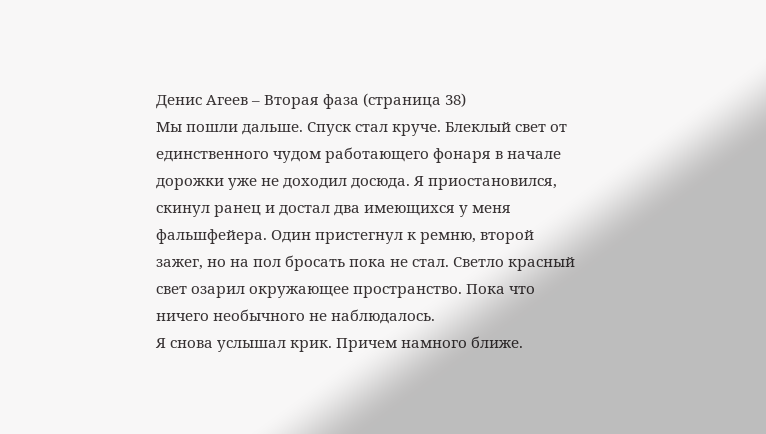Денис Агеев – Вторая фаза (страница 38)
Мы пошли дальше. Спуск стал круче. Блеклый свет от единственного чудом работающего фонаря в начале дорожки уже не доходил досюда. Я приостановился, скинул ранец и достал два имеющихся у меня фальшфейера. Один пристегнул к ремню, второй зажег, но на пол бросать пока не стал. Светло красный свет озарил окружающее пространство. Пока что ничего необычного не наблюдалось.
Я снова услышал крик. Причем намного ближе.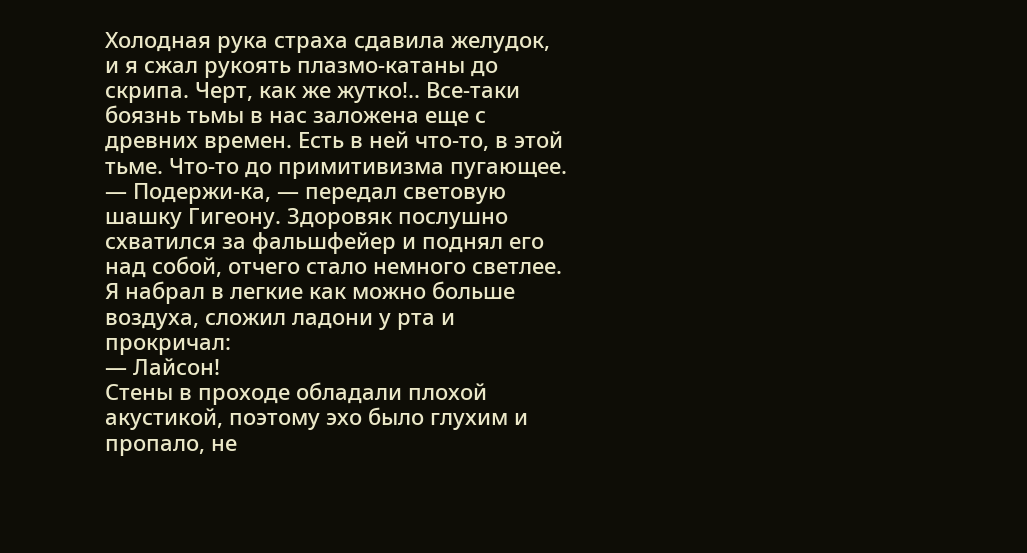Холодная рука страха сдавила желудок, и я сжал рукоять плазмо-катаны до скрипа. Черт, как же жутко!.. Все-таки боязнь тьмы в нас заложена еще с древних времен. Есть в ней что-то, в этой тьме. Что-то до примитивизма пугающее.
— Подержи-ка, — передал световую шашку Гигеону. Здоровяк послушно схватился за фальшфейер и поднял его над собой, отчего стало немного светлее.
Я набрал в легкие как можно больше воздуха, сложил ладони у рта и прокричал:
— Лайсон!
Стены в проходе обладали плохой акустикой, поэтому эхо было глухим и пропало, не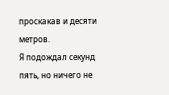проскакав и десяти метров.
Я подождал секунд пять, но ничего не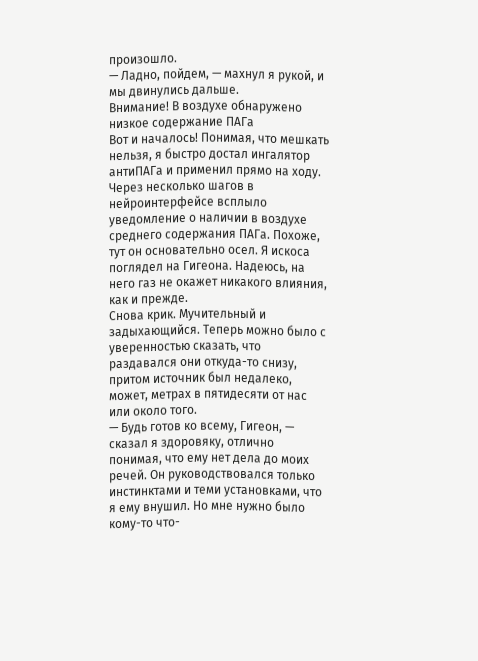произошло.
— Ладно, пойдем, — махнул я рукой, и мы двинулись дальше.
Внимание! В воздухе обнаружено низкое содержание ПАГа
Вот и началось! Понимая, что мешкать нельзя, я быстро достал ингалятор антиПАГа и применил прямо на ходу. Через несколько шагов в нейроинтерфейсе всплыло уведомление о наличии в воздухе среднего содержания ПАГа. Похоже, тут он основательно осел. Я искоса поглядел на Гигеона. Надеюсь, на него газ не окажет никакого влияния, как и прежде.
Снова крик. Мучительный и задыхающийся. Теперь можно было с уверенностью сказать, что раздавался они откуда-то снизу, притом источник был недалеко, может, метрах в пятидесяти от нас или около того.
— Будь готов ко всему, Гигеон, — сказал я здоровяку, отлично понимая, что ему нет дела до моих речей. Он руководствовался только инстинктами и теми установками, что я ему внушил. Но мне нужно было кому-то что-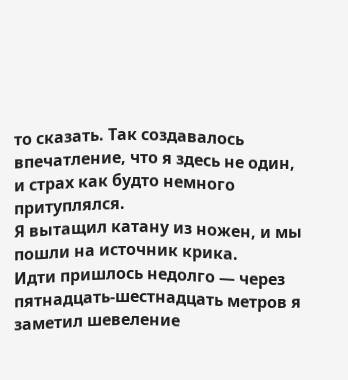то сказать. Так создавалось впечатление, что я здесь не один, и страх как будто немного притуплялся.
Я вытащил катану из ножен, и мы пошли на источник крика.
Идти пришлось недолго — через пятнадцать-шестнадцать метров я заметил шевеление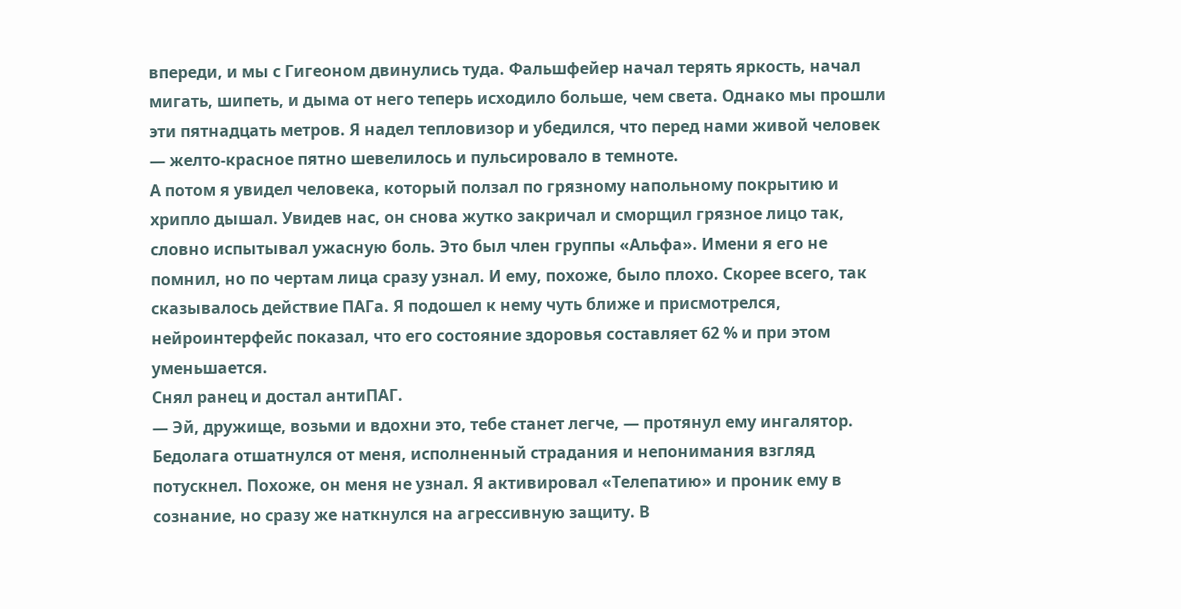впереди, и мы с Гигеоном двинулись туда. Фальшфейер начал терять яркость, начал мигать, шипеть, и дыма от него теперь исходило больше, чем света. Однако мы прошли эти пятнадцать метров. Я надел тепловизор и убедился, что перед нами живой человек — желто-красное пятно шевелилось и пульсировало в темноте.
А потом я увидел человека, который ползал по грязному напольному покрытию и хрипло дышал. Увидев нас, он снова жутко закричал и сморщил грязное лицо так, словно испытывал ужасную боль. Это был член группы «Альфа». Имени я его не помнил, но по чертам лица сразу узнал. И ему, похоже, было плохо. Скорее всего, так сказывалось действие ПАГа. Я подошел к нему чуть ближе и присмотрелся, нейроинтерфейс показал, что его состояние здоровья составляет 62 % и при этом уменьшается.
Снял ранец и достал антиПАГ.
— Эй, дружище, возьми и вдохни это, тебе станет легче, — протянул ему ингалятор.
Бедолага отшатнулся от меня, исполненный страдания и непонимания взгляд потускнел. Похоже, он меня не узнал. Я активировал «Телепатию» и проник ему в сознание, но сразу же наткнулся на агрессивную защиту. В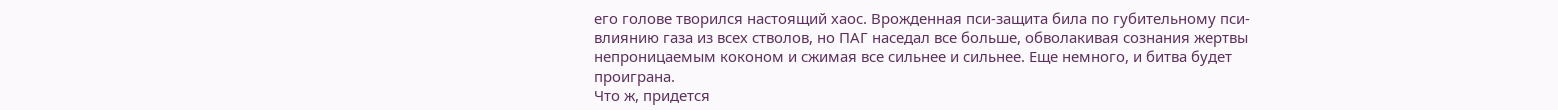его голове творился настоящий хаос. Врожденная пси-защита била по губительному пси-влиянию газа из всех стволов, но ПАГ наседал все больше, обволакивая сознания жертвы непроницаемым коконом и сжимая все сильнее и сильнее. Еще немного, и битва будет проиграна.
Что ж, придется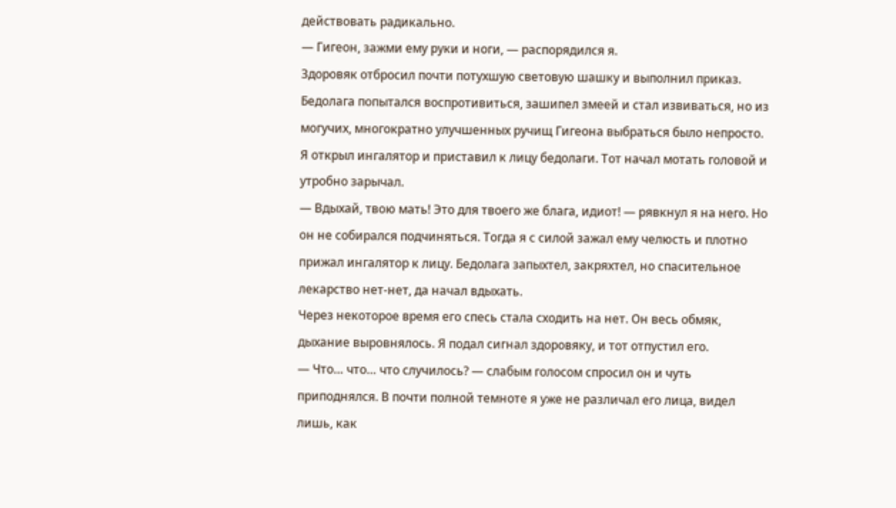действовать радикально.
— Гигеон, зажми ему руки и ноги, — распорядился я.
Здоровяк отбросил почти потухшую световую шашку и выполнил приказ. Бедолага попытался воспротивиться, зашипел змеей и стал извиваться, но из могучих, многократно улучшенных ручищ Гигеона выбраться было непросто.
Я открыл ингалятор и приставил к лицу бедолаги. Тот начал мотать головой и утробно зарычал.
— Вдыхай, твою мать! Это для твоего же блага, идиот! — рявкнул я на него. Но он не собирался подчиняться. Тогда я с силой зажал ему челюсть и плотно прижал ингалятор к лицу. Бедолага запыхтел, закряхтел, но спасительное лекарство нет-нет, да начал вдыхать.
Через некоторое время его спесь стала сходить на нет. Он весь обмяк, дыхание выровнялось. Я подал сигнал здоровяку, и тот отпустил его.
— Что… что… что случилось? — слабым голосом спросил он и чуть приподнялся. В почти полной темноте я уже не различал его лица, видел лишь, как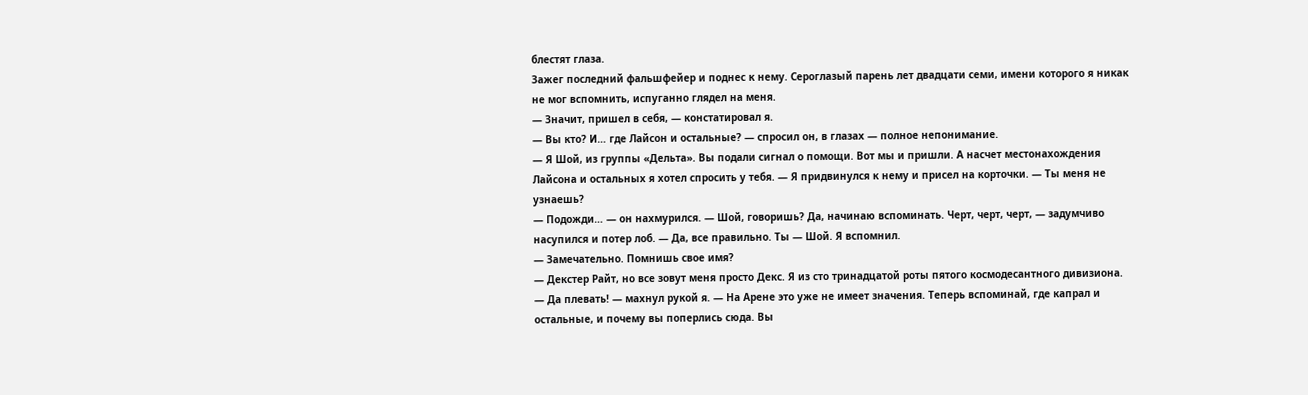блестят глаза.
Зажег последний фальшфейер и поднес к нему. Сероглазый парень лет двадцати семи, имени которого я никак не мог вспомнить, испуганно глядел на меня.
— Значит, пришел в себя, — констатировал я.
— Вы кто? И… где Лайсон и остальные? — спросил он, в глазах — полное непонимание.
— Я Шой, из группы «Дельта». Вы подали сигнал о помощи. Вот мы и пришли. А насчет местонахождения Лайсона и остальных я хотел спросить у тебя. — Я придвинулся к нему и присел на корточки. — Ты меня не узнаешь?
— Подожди… — он нахмурился. — Шой, говоришь? Да, начинаю вспоминать. Черт, черт, черт, — задумчиво насупился и потер лоб. — Да, все правильно. Ты — Шой. Я вспомнил.
— Замечательно. Помнишь свое имя?
— Декстер Райт, но все зовут меня просто Декс. Я из сто тринадцатой роты пятого космодесантного дивизиона.
— Да плевать! — махнул рукой я. — На Арене это уже не имеет значения. Теперь вспоминай, где капрал и остальные, и почему вы поперлись сюда. Вы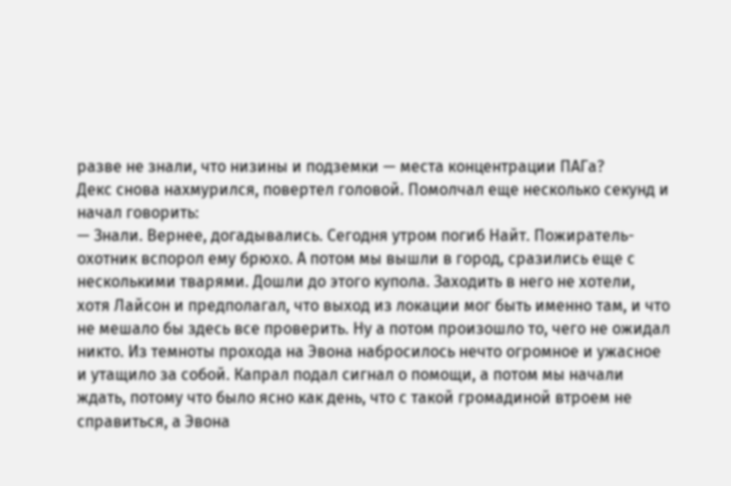разве не знали, что низины и подземки — места концентрации ПАГа?
Декс снова нахмурился, повертел головой. Помолчал еще несколько секунд и начал говорить:
— Знали. Вернее, догадывались. Сегодня утром погиб Найт. Пожиратель-охотник вспорол ему брюхо. А потом мы вышли в город, сразились еще с несколькими тварями. Дошли до этого купола. Заходить в него не хотели, хотя Лайсон и предполагал, что выход из локации мог быть именно там, и что не мешало бы здесь все проверить. Ну а потом произошло то, чего не ожидал никто. Из темноты прохода на Эвона набросилось нечто огромное и ужасное и утащило за собой. Капрал подал сигнал о помощи, а потом мы начали ждать, потому что было ясно как день, что с такой громадиной втроем не справиться, а Эвона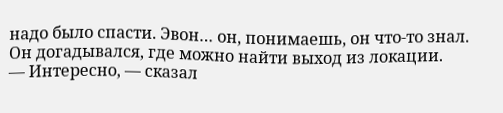надо было спасти. Эвон… он, понимаешь, он что-то знал. Он догадывался, где можно найти выход из локации.
— Интересно, — сказал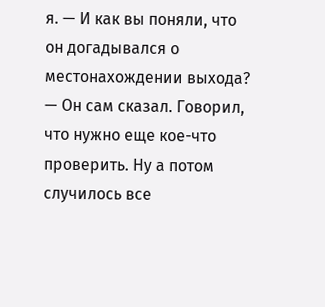я. — И как вы поняли, что он догадывался о местонахождении выхода?
— Он сам сказал. Говорил, что нужно еще кое-что проверить. Ну а потом случилось все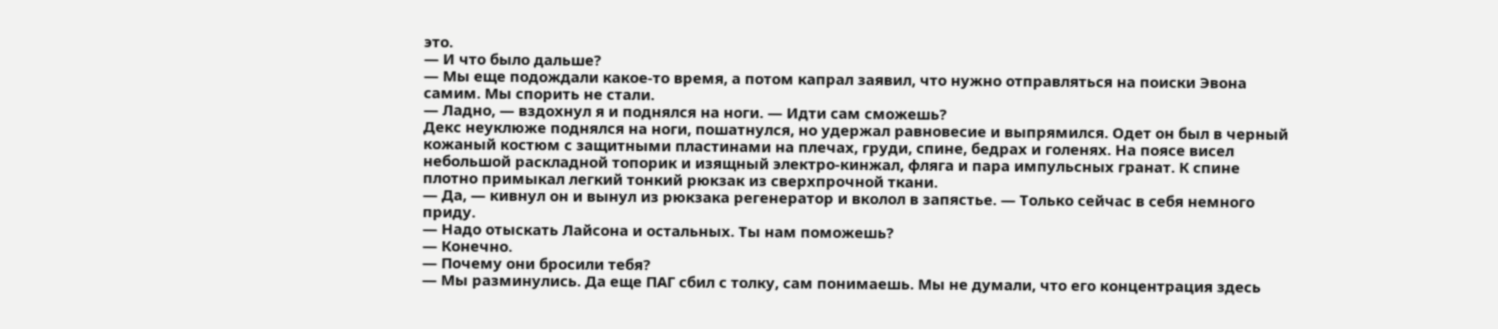это.
— И что было дальше?
— Мы еще подождали какое-то время, а потом капрал заявил, что нужно отправляться на поиски Эвона самим. Мы спорить не стали.
— Ладно, — вздохнул я и поднялся на ноги. — Идти сам сможешь?
Декс неуклюже поднялся на ноги, пошатнулся, но удержал равновесие и выпрямился. Одет он был в черный кожаный костюм с защитными пластинами на плечах, груди, спине, бедрах и голенях. На поясе висел небольшой раскладной топорик и изящный электро-кинжал, фляга и пара импульсных гранат. К спине плотно примыкал легкий тонкий рюкзак из сверхпрочной ткани.
— Да, — кивнул он и вынул из рюкзака регенератор и вколол в запястье. — Только сейчас в себя немного приду.
— Надо отыскать Лайсона и остальных. Ты нам поможешь?
— Конечно.
— Почему они бросили тебя?
— Мы разминулись. Да еще ПАГ сбил с толку, сам понимаешь. Мы не думали, что его концентрация здесь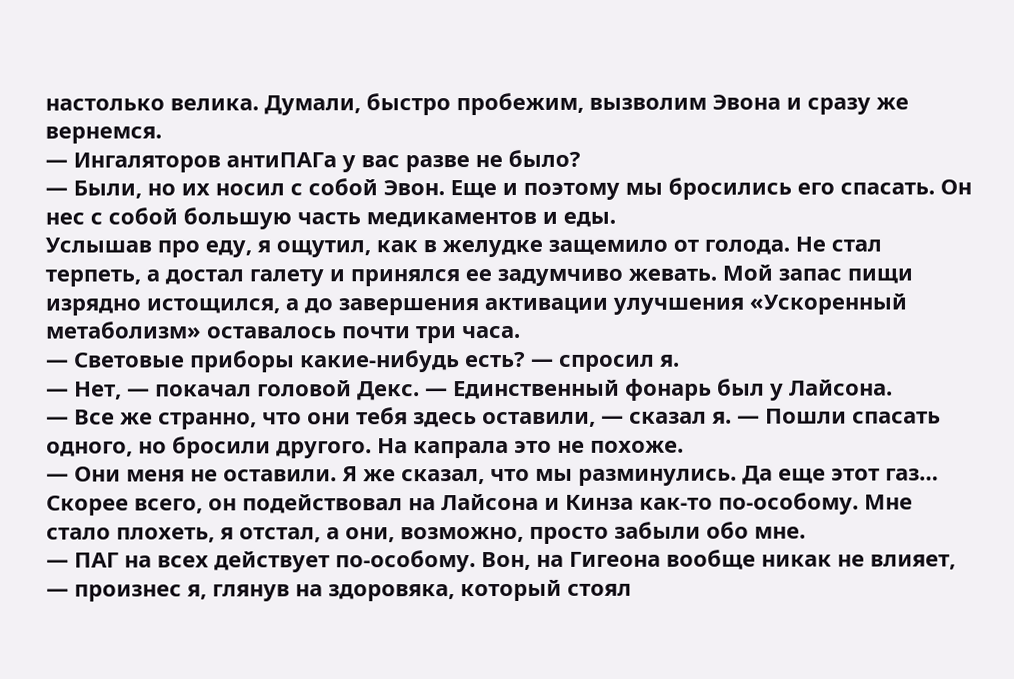настолько велика. Думали, быстро пробежим, вызволим Эвона и сразу же вернемся.
— Ингаляторов антиПАГа у вас разве не было?
— Были, но их носил с собой Эвон. Еще и поэтому мы бросились его спасать. Он нес с собой большую часть медикаментов и еды.
Услышав про еду, я ощутил, как в желудке защемило от голода. Не стал терпеть, а достал галету и принялся ее задумчиво жевать. Мой запас пищи изрядно истощился, а до завершения активации улучшения «Ускоренный метаболизм» оставалось почти три часа.
— Световые приборы какие-нибудь есть? — спросил я.
— Нет, — покачал головой Декс. — Единственный фонарь был у Лайсона.
— Все же странно, что они тебя здесь оставили, — сказал я. — Пошли спасать одного, но бросили другого. На капрала это не похоже.
— Они меня не оставили. Я же сказал, что мы разминулись. Да еще этот газ… Скорее всего, он подействовал на Лайсона и Кинза как-то по-особому. Мне стало плохеть, я отстал, а они, возможно, просто забыли обо мне.
— ПАГ на всех действует по-особому. Вон, на Гигеона вообще никак не влияет, — произнес я, глянув на здоровяка, который стоял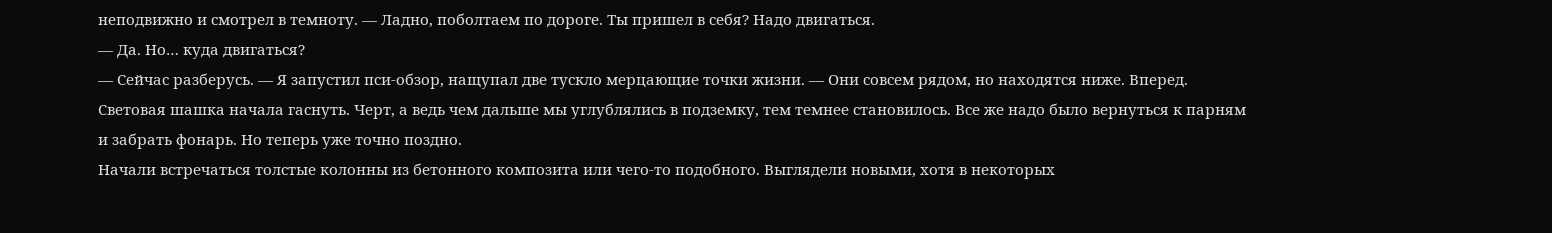неподвижно и смотрел в темноту. — Ладно, поболтаем по дороге. Ты пришел в себя? Надо двигаться.
— Да. Но… куда двигаться?
— Сейчас разберусь. — Я запустил пси-обзор, нащупал две тускло мерцающие точки жизни. — Они совсем рядом, но находятся ниже. Вперед.
Световая шашка начала гаснуть. Черт, а ведь чем дальше мы углублялись в подземку, тем темнее становилось. Все же надо было вернуться к парням и забрать фонарь. Но теперь уже точно поздно.
Начали встречаться толстые колонны из бетонного композита или чего-то подобного. Выглядели новыми, хотя в некоторых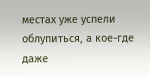местах уже успели облупиться, а кое-где даже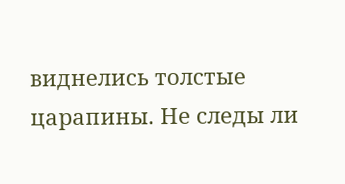виднелись толстые царапины. Не следы ли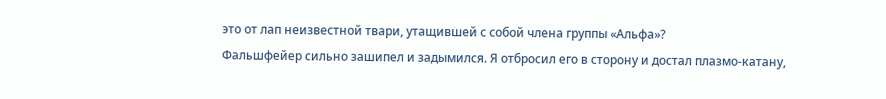это от лап неизвестной твари, утащившей с собой члена группы «Альфа»?
Фальшфейер сильно зашипел и задымился. Я отбросил его в сторону и достал плазмо-катану,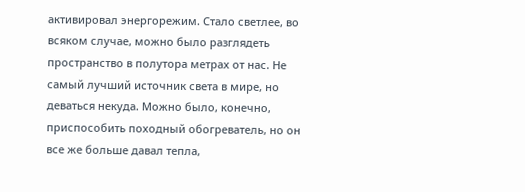активировал энергорежим. Стало светлее, во всяком случае, можно было разглядеть пространство в полутора метрах от нас. Не самый лучший источник света в мире, но деваться некуда. Можно было, конечно, приспособить походный обогреватель, но он все же больше давал тепла,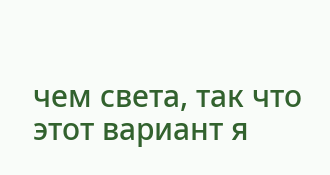чем света, так что этот вариант я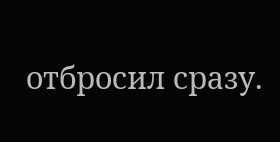отбросил сразу.